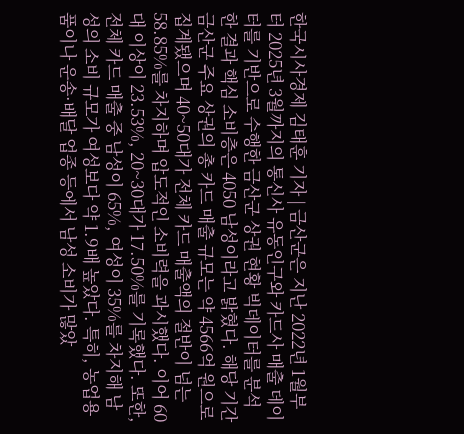한국시사경제 김태훈 기자 | 금산군은 지난 2022년 1월부터 2025년 3월까지의 통신사 유동인구와 카드사 매출 데이터를 기반으로 수행한 금산군 상권 현황 빅데이터를 분석한 결과 핵심 소비층은 4050 남성이라고 밝혔다. 해당 기간 금산군 주요 상권의 총 카드 매출 규모는 약 4566억 원으로 집계됐으며 40~50대가 전체 카드 매출액의 절반이 넘는 58.85%를 차지하며 압도적인 소비력을 과시했다. 이어 60대 이상이 23.53%, 20~30대가 17.50%를 기록했다. 또한, 전체 카드 매출 중 남성이 65%, 여성이 35%를 차지해 남성의 소비 규모가 여성보다 약 1.9배 높았다. 특히, 농업용품이나 운송·배달 업종 등에서 남성 소비가 많았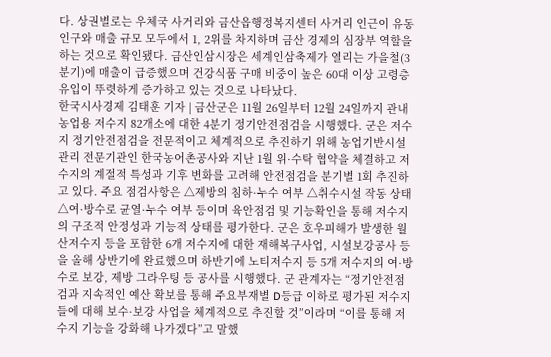다. 상권별로는 우체국 사거리와 금산읍행정복지센터 사거리 인근이 유동인구와 매출 규모 모두에서 1, 2위를 차지하며 금산 경제의 심장부 역할을 하는 것으로 확인됐다. 금산인삼시장은 세계인삼축제가 열리는 가을철(3분기)에 매출이 급증했으며 건강식품 구매 비중이 높은 60대 이상 고령층 유입이 뚜렷하게 증가하고 있는 것으로 나타났다.
한국시사경제 김태훈 기자 | 금산군은 11월 26일부터 12월 24일까지 관내 농업용 저수지 82개소에 대한 4분기 정기안전점검을 시행했다. 군은 저수지 정기안전점검을 전문적이고 체계적으로 추진하기 위해 농업기반시설 관리 전문기관인 한국농어촌공사와 지난 1월 위·수탁 협약을 체결하고 저수지의 계절적 특성과 기후 변화를 고려해 안전점검을 분기별 1회 추진하고 있다. 주요 점검사항은 △제방의 침하·누수 여부 △취수시설 작동 상태 △여·방수로 균열·누수 여부 등이며 육안점검 및 기능확인을 통해 저수지의 구조적 안정성과 기능적 상태를 평가한다. 군은 호우피해가 발생한 월산저수지 등을 포함한 6개 저수지에 대한 재해복구사업, 시설보강공사 등을 올해 상반기에 완료했으며 하반기에 노티저수지 등 5개 저수지의 여·방수로 보강, 제방 그라우팅 등 공사를 시행했다. 군 관계자는 “정기안전점검과 지속적인 예산 확보를 통해 주요부재별 D등급 이하로 평가된 저수지들에 대해 보수·보강 사업을 체계적으로 추진할 것”이라며 “이를 통해 저수지 기능을 강화해 나가겠다”고 말했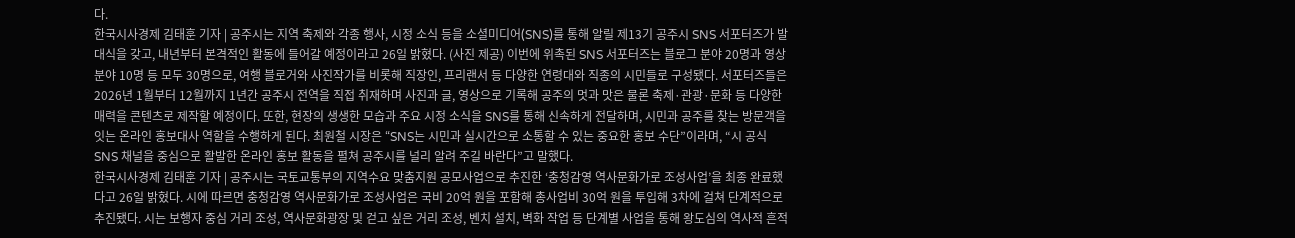다.
한국시사경제 김태훈 기자 | 공주시는 지역 축제와 각종 행사, 시정 소식 등을 소셜미디어(SNS)를 통해 알릴 제13기 공주시 SNS 서포터즈가 발대식을 갖고, 내년부터 본격적인 활동에 들어갈 예정이라고 26일 밝혔다. (사진 제공) 이번에 위촉된 SNS 서포터즈는 블로그 분야 20명과 영상 분야 10명 등 모두 30명으로, 여행 블로거와 사진작가를 비롯해 직장인, 프리랜서 등 다양한 연령대와 직종의 시민들로 구성됐다. 서포터즈들은 2026년 1월부터 12월까지 1년간 공주시 전역을 직접 취재하며 사진과 글, 영상으로 기록해 공주의 멋과 맛은 물론 축제·관광·문화 등 다양한 매력을 콘텐츠로 제작할 예정이다. 또한, 현장의 생생한 모습과 주요 시정 소식을 SNS를 통해 신속하게 전달하며, 시민과 공주를 찾는 방문객을 잇는 온라인 홍보대사 역할을 수행하게 된다. 최원철 시장은 “SNS는 시민과 실시간으로 소통할 수 있는 중요한 홍보 수단”이라며, “시 공식 SNS 채널을 중심으로 활발한 온라인 홍보 활동을 펼쳐 공주시를 널리 알려 주길 바란다”고 말했다.
한국시사경제 김태훈 기자 | 공주시는 국토교통부의 지역수요 맞춤지원 공모사업으로 추진한 ‘충청감영 역사문화가로 조성사업’을 최종 완료했다고 26일 밝혔다. 시에 따르면 충청감영 역사문화가로 조성사업은 국비 20억 원을 포함해 총사업비 30억 원을 투입해 3차에 걸쳐 단계적으로 추진됐다. 시는 보행자 중심 거리 조성, 역사문화광장 및 걷고 싶은 거리 조성, 벤치 설치, 벽화 작업 등 단계별 사업을 통해 왕도심의 역사적 흔적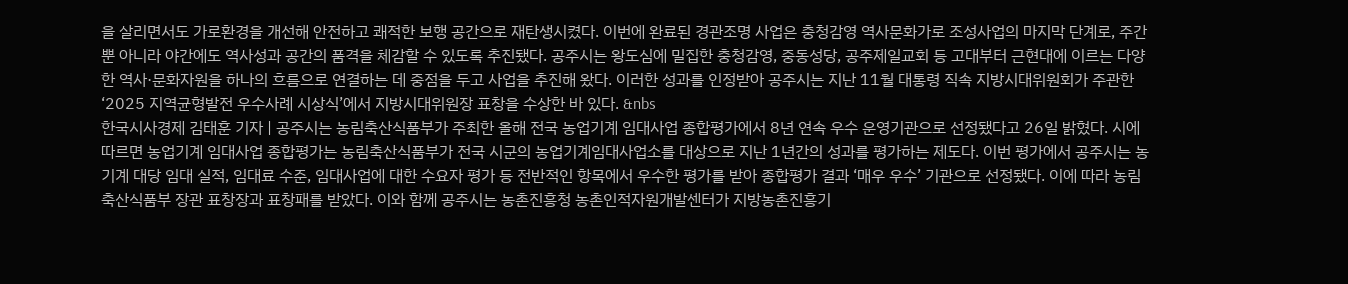을 살리면서도 가로환경을 개선해 안전하고 쾌적한 보행 공간으로 재탄생시켰다. 이번에 완료된 경관조명 사업은 충청감영 역사문화가로 조성사업의 마지막 단계로, 주간뿐 아니라 야간에도 역사성과 공간의 품격을 체감할 수 있도록 추진됐다. 공주시는 왕도심에 밀집한 충청감영, 중동성당, 공주제일교회 등 고대부터 근현대에 이르는 다양한 역사·문화자원을 하나의 흐름으로 연결하는 데 중점을 두고 사업을 추진해 왔다. 이러한 성과를 인정받아 공주시는 지난 11월 대통령 직속 지방시대위원회가 주관한 ‘2025 지역균형발전 우수사례 시상식’에서 지방시대위원장 표창을 수상한 바 있다. &nbs
한국시사경제 김태훈 기자 | 공주시는 농림축산식품부가 주최한 올해 전국 농업기계 임대사업 종합평가에서 8년 연속 우수 운영기관으로 선정됐다고 26일 밝혔다. 시에 따르면 농업기계 임대사업 종합평가는 농림축산식품부가 전국 시군의 농업기계임대사업소를 대상으로 지난 1년간의 성과를 평가하는 제도다. 이번 평가에서 공주시는 농기계 대당 임대 실적, 임대료 수준, 임대사업에 대한 수요자 평가 등 전반적인 항목에서 우수한 평가를 받아 종합평가 결과 ‘매우 우수’ 기관으로 선정됐다. 이에 따라 농림축산식품부 장관 표창장과 표창패를 받았다. 이와 함께 공주시는 농촌진흥청 농촌인적자원개발센터가 지방농촌진흥기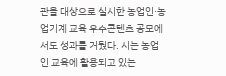관을 대상으로 실시한 농업인·농업기계 교육 우수콘텐츠 공모에서도 성과를 거뒀다. 시는 농업인 교육에 활용되고 있는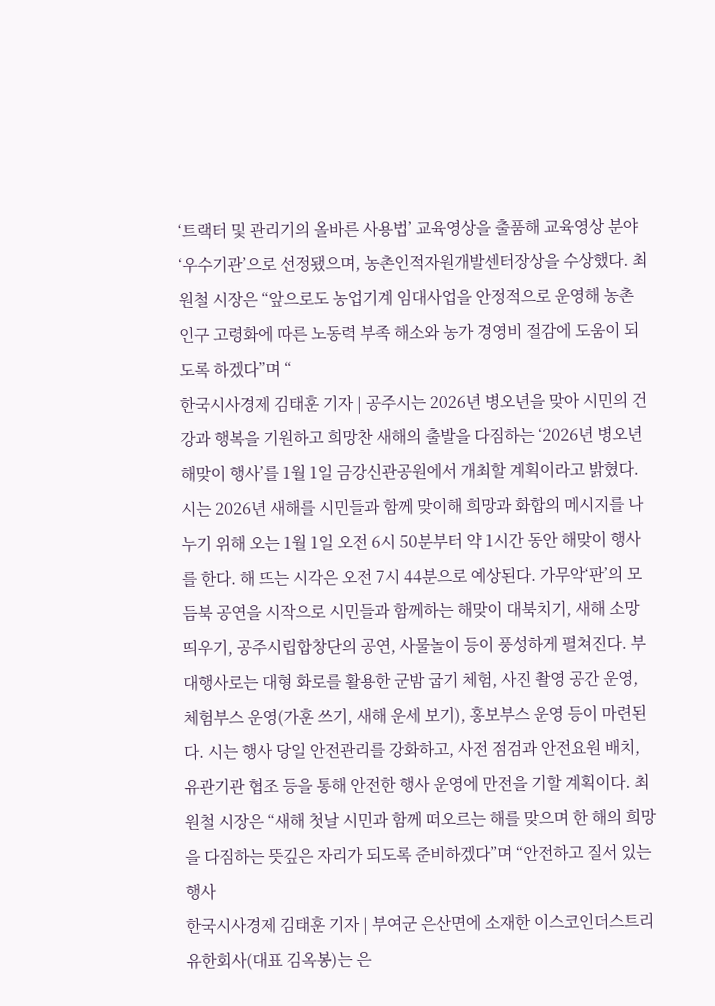‘트랙터 및 관리기의 올바른 사용법’ 교육영상을 출품해 교육영상 분야 ‘우수기관’으로 선정됐으며, 농촌인적자원개발센터장상을 수상했다. 최원철 시장은 “앞으로도 농업기계 임대사업을 안정적으로 운영해 농촌 인구 고령화에 따른 노동력 부족 해소와 농가 경영비 절감에 도움이 되도록 하겠다”며 “
한국시사경제 김태훈 기자 | 공주시는 2026년 병오년을 맞아 시민의 건강과 행복을 기원하고 희망찬 새해의 출발을 다짐하는 ‘2026년 병오년 해맞이 행사’를 1월 1일 금강신관공원에서 개최할 계획이라고 밝혔다. 시는 2026년 새해를 시민들과 함께 맞이해 희망과 화합의 메시지를 나누기 위해 오는 1월 1일 오전 6시 50분부터 약 1시간 동안 해맞이 행사를 한다. 해 뜨는 시각은 오전 7시 44분으로 예상된다. 가무악‘판’의 모듬북 공연을 시작으로 시민들과 함께하는 해맞이 대북치기, 새해 소망 띄우기, 공주시립합창단의 공연, 사물놀이 등이 풍성하게 펼쳐진다. 부대행사로는 대형 화로를 활용한 군밤 굽기 체험, 사진 촬영 공간 운영, 체험부스 운영(가훈 쓰기, 새해 운세 보기), 홍보부스 운영 등이 마련된다. 시는 행사 당일 안전관리를 강화하고, 사전 점검과 안전요원 배치, 유관기관 협조 등을 통해 안전한 행사 운영에 만전을 기할 계획이다. 최원철 시장은 “새해 첫날 시민과 함께 떠오르는 해를 맞으며 한 해의 희망을 다짐하는 뜻깊은 자리가 되도록 준비하겠다”며 “안전하고 질서 있는 행사
한국시사경제 김태훈 기자 | 부여군 은산면에 소재한 이스코인더스트리 유한회사(대표 김옥봉)는 은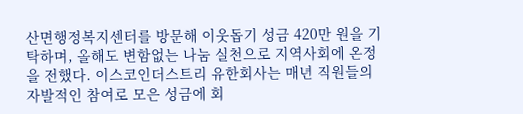산면행정복지센터를 방문해 이웃돕기 성금 420만 원을 기탁하며, 올해도 변함없는 나눔 실천으로 지역사회에 온정을 전했다. 이스코인더스트리 유한회사는 매년 직원들의 자발적인 참여로 모은 성금에 회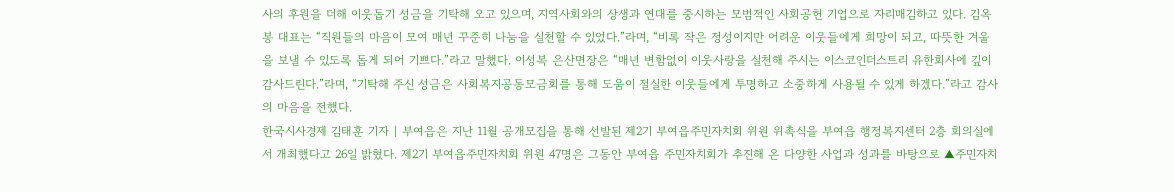사의 후원을 더해 이웃돕기 성금을 기탁해 오고 있으며, 지역사회와의 상생과 연대를 중시하는 모범적인 사회공헌 기업으로 자리매김하고 있다. 김옥봉 대표는 “직원들의 마음이 모여 매년 꾸준히 나눔을 실천할 수 있었다.”라며, “비록 작은 정성이지만 어려운 이웃들에게 희망이 되고, 따뜻한 겨울을 보낼 수 있도록 돕게 되어 기쁘다.”라고 말했다. 이성복 은산면장은 “매년 변함없이 이웃사랑을 실천해 주시는 이스코인더스트리 유한회사에 깊이 감사드린다.”라며, “기탁해 주신 성금은 사회복지공동모금회를 통해 도움이 절실한 이웃들에게 투명하고 소중하게 사용될 수 있게 하겠다.”라고 감사의 마음을 전했다.
한국시사경제 김태훈 기자 | 부여읍은 지난 11월 공개모집을 통해 선발된 제2기 부여읍주민자치회 위원 위촉식을 부여읍 행정복지센터 2층 회의실에서 개최했다고 26일 밝혔다. 제2기 부여읍주민자치회 위원 47명은 그동안 부여읍 주민자치회가 추진해 온 다양한 사업과 성과를 바탕으로 ▲주민자치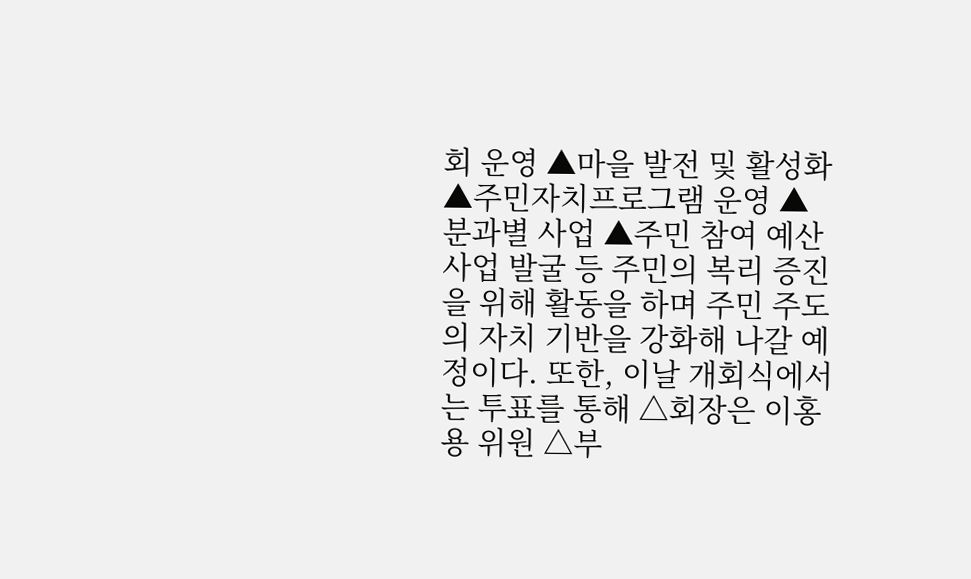회 운영 ▲마을 발전 및 활성화 ▲주민자치프로그램 운영 ▲분과별 사업 ▲주민 참여 예산사업 발굴 등 주민의 복리 증진을 위해 활동을 하며 주민 주도의 자치 기반을 강화해 나갈 예정이다. 또한, 이날 개회식에서는 투표를 통해 △회장은 이홍용 위원 △부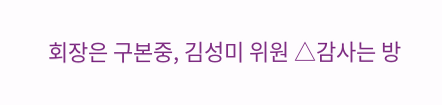회장은 구본중, 김성미 위원 △감사는 방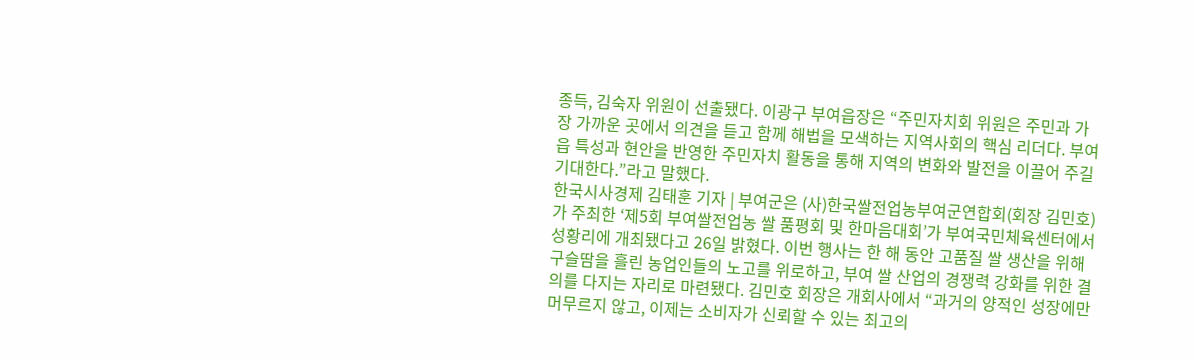종득, 김숙자 위원이 선출됐다. 이광구 부여읍장은 “주민자치회 위원은 주민과 가장 가까운 곳에서 의견을 듣고 함께 해법을 모색하는 지역사회의 핵심 리더다. 부여읍 특성과 현안을 반영한 주민자치 활동을 통해 지역의 변화와 발전을 이끌어 주길 기대한다.”라고 말했다.
한국시사경제 김태훈 기자 | 부여군은 (사)한국쌀전업농부여군연합회(회장 김민호)가 주최한 ‘제5회 부여쌀전업농 쌀 품평회 및 한마음대회’가 부여국민체육센터에서 성황리에 개최됐다고 26일 밝혔다. 이번 행사는 한 해 동안 고품질 쌀 생산을 위해 구슬땀을 흘린 농업인들의 노고를 위로하고, 부여 쌀 산업의 경쟁력 강화를 위한 결의를 다지는 자리로 마련됐다. 김민호 회장은 개회사에서 “과거의 양적인 성장에만 머무르지 않고, 이제는 소비자가 신뢰할 수 있는 최고의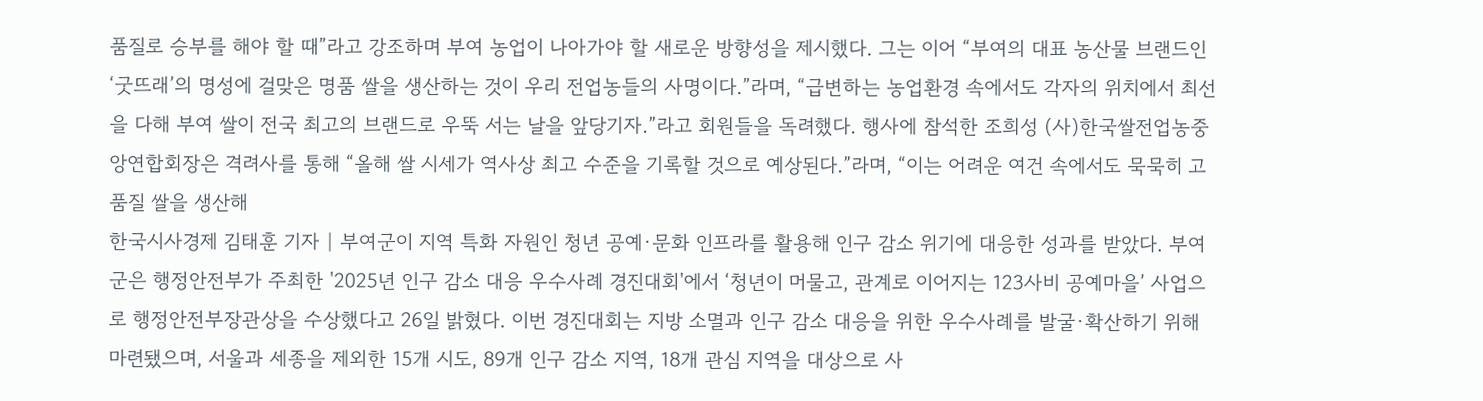품질로 승부를 해야 할 때”라고 강조하며 부여 농업이 나아가야 할 새로운 방향성을 제시했다. 그는 이어 “부여의 대표 농산물 브랜드인 ‘굿뜨래’의 명성에 걸맞은 명품 쌀을 생산하는 것이 우리 전업농들의 사명이다.”라며, “급변하는 농업환경 속에서도 각자의 위치에서 최선을 다해 부여 쌀이 전국 최고의 브랜드로 우뚝 서는 날을 앞당기자.”라고 회원들을 독려했다. 행사에 참석한 조희성 (사)한국쌀전업농중앙연합회장은 격려사를 통해 “올해 쌀 시세가 역사상 최고 수준을 기록할 것으로 예상된다.”라며, “이는 어려운 여건 속에서도 묵묵히 고품질 쌀을 생산해
한국시사경제 김태훈 기자 | 부여군이 지역 특화 자원인 청년 공예·문화 인프라를 활용해 인구 감소 위기에 대응한 성과를 받았다. 부여군은 행정안전부가 주최한 '2025년 인구 감소 대응 우수사례 경진대회'에서 ‘청년이 머물고, 관계로 이어지는 123사비 공예마을’ 사업으로 행정안전부장관상을 수상했다고 26일 밝혔다. 이번 경진대회는 지방 소멸과 인구 감소 대응을 위한 우수사례를 발굴·확산하기 위해 마련됐으며, 서울과 세종을 제외한 15개 시도, 89개 인구 감소 지역, 18개 관심 지역을 대상으로 사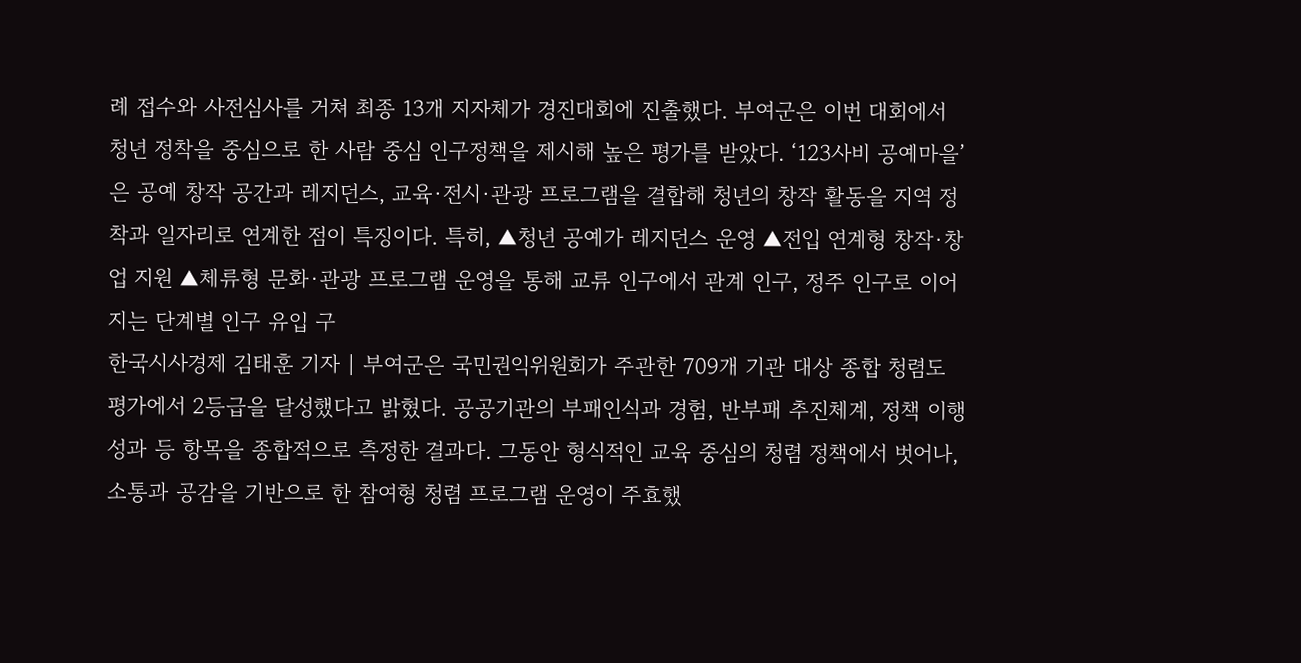례 접수와 사전심사를 거쳐 최종 13개 지자체가 경진대회에 진출했다. 부여군은 이번 대회에서 청년 정착을 중심으로 한 사람 중심 인구정책을 제시해 높은 평가를 받았다. ‘123사비 공예마을’은 공예 창작 공간과 레지던스, 교육·전시·관광 프로그램을 결합해 청년의 창작 활동을 지역 정착과 일자리로 연계한 점이 특징이다. 특히, ▲청년 공예가 레지던스 운영 ▲전입 연계형 창작·창업 지원 ▲체류형 문화·관광 프로그램 운영을 통해 교류 인구에서 관계 인구, 정주 인구로 이어지는 단계별 인구 유입 구
한국시사경제 김태훈 기자 | 부여군은 국민권익위원회가 주관한 709개 기관 대상 종합 청렴도 평가에서 2등급을 달성했다고 밝혔다. 공공기관의 부패인식과 경험, 반부패 추진체계, 정책 이행 성과 등 항목을 종합적으로 측정한 결과다. 그동안 형식적인 교육 중심의 청렴 정책에서 벗어나, 소통과 공감을 기반으로 한 참여형 청렴 프로그램 운영이 주효했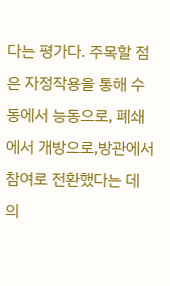다는 평가다. 주목할 점은 자정작용을 통해 수동에서 능동으로, 폐쇄에서 개방으로,방관에서 참여로 전환했다는 데 의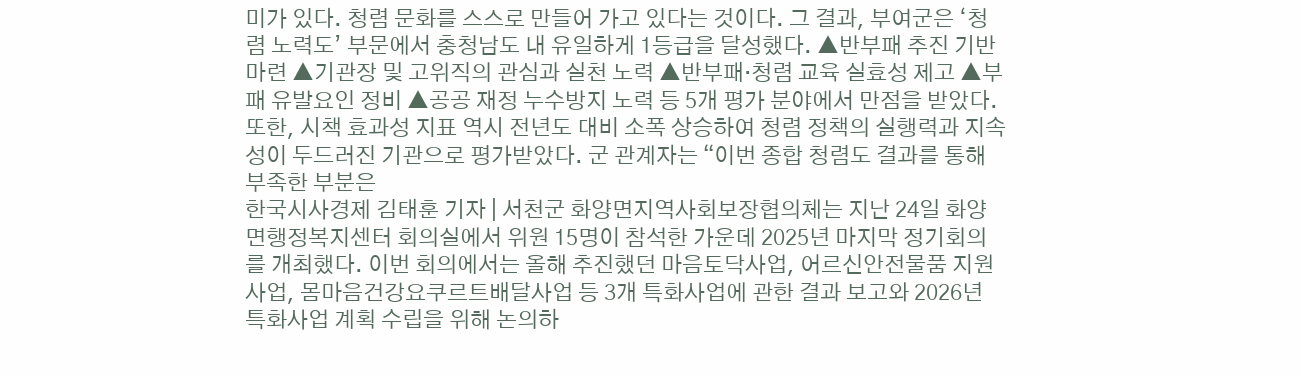미가 있다. 청렴 문화를 스스로 만들어 가고 있다는 것이다. 그 결과, 부여군은 ‘청렴 노력도’ 부문에서 충청남도 내 유일하게 1등급을 달성했다. ▲반부패 추진 기반 마련 ▲기관장 및 고위직의 관심과 실천 노력 ▲반부패·청렴 교육 실효성 제고 ▲부패 유발요인 정비 ▲공공 재정 누수방지 노력 등 5개 평가 분야에서 만점을 받았다. 또한, 시책 효과성 지표 역시 전년도 대비 소폭 상승하여 청렴 정책의 실행력과 지속성이 두드러진 기관으로 평가받았다. 군 관계자는 “이번 종합 청렴도 결과를 통해 부족한 부분은
한국시사경제 김태훈 기자 | 서천군 화양면지역사회보장협의체는 지난 24일 화양면행정복지센터 회의실에서 위원 15명이 참석한 가운데 2025년 마지막 정기회의를 개최했다. 이번 회의에서는 올해 추진했던 마음토닥사업, 어르신안전물품 지원사업, 몸마음건강요쿠르트배달사업 등 3개 특화사업에 관한 결과 보고와 2026년 특화사업 계획 수립을 위해 논의하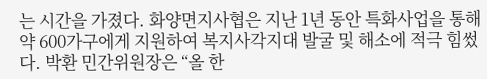는 시간을 가졌다. 화양면지사협은 지난 1년 동안 특화사업을 통해 약 600가구에게 지원하여 복지사각지대 발굴 및 해소에 적극 힘썼다. 박환 민간위원장은 “올 한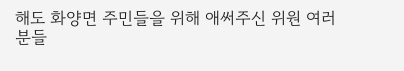해도 화양면 주민들을 위해 애써주신 위원 여러분들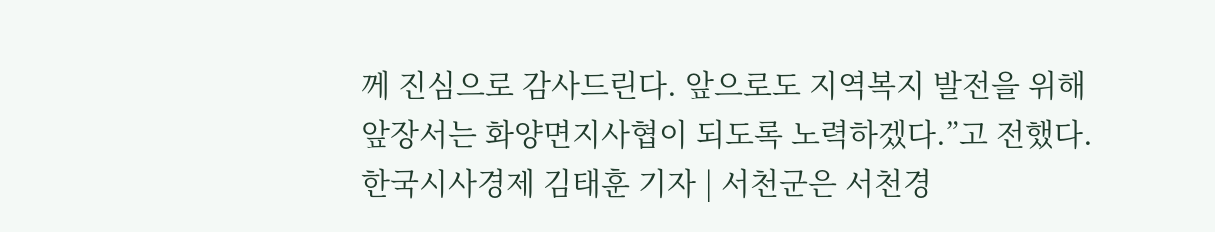께 진심으로 감사드린다. 앞으로도 지역복지 발전을 위해 앞장서는 화양면지사협이 되도록 노력하겠다.”고 전했다.
한국시사경제 김태훈 기자 | 서천군은 서천경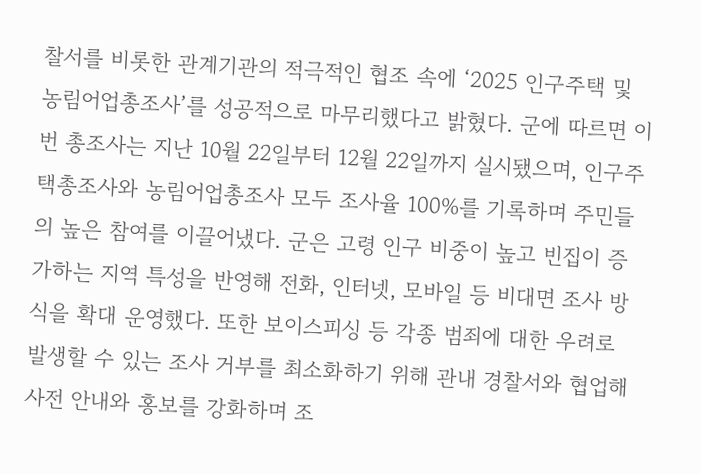찰서를 비롯한 관계기관의 적극적인 협조 속에 ‘2025 인구주택 및 농림어업총조사’를 성공적으로 마무리했다고 밝혔다. 군에 따르면 이번 총조사는 지난 10월 22일부터 12월 22일까지 실시됐으며, 인구주택총조사와 농림어업총조사 모두 조사율 100%를 기록하며 주민들의 높은 참여를 이끌어냈다. 군은 고령 인구 비중이 높고 빈집이 증가하는 지역 특성을 반영해 전화, 인터넷, 모바일 등 비대면 조사 방식을 확대 운영했다. 또한 보이스피싱 등 각종 범죄에 대한 우려로 발생할 수 있는 조사 거부를 최소화하기 위해 관내 경찰서와 협업해 사전 안내와 홍보를 강화하며 조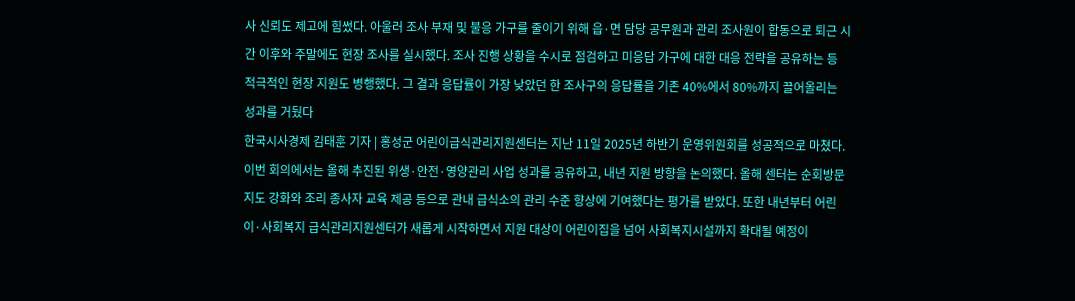사 신뢰도 제고에 힘썼다. 아울러 조사 부재 및 불응 가구를 줄이기 위해 읍·면 담당 공무원과 관리 조사원이 합동으로 퇴근 시간 이후와 주말에도 현장 조사를 실시했다. 조사 진행 상황을 수시로 점검하고 미응답 가구에 대한 대응 전략을 공유하는 등 적극적인 현장 지원도 병행했다. 그 결과 응답률이 가장 낮았던 한 조사구의 응답률을 기존 40%에서 80%까지 끌어올리는 성과를 거뒀다
한국시사경제 김태훈 기자 | 홍성군 어린이급식관리지원센터는 지난 11일 2025년 하반기 운영위원회를 성공적으로 마쳤다. 이번 회의에서는 올해 추진된 위생·안전·영양관리 사업 성과를 공유하고, 내년 지원 방향을 논의했다. 올해 센터는 순회방문지도 강화와 조리 종사자 교육 제공 등으로 관내 급식소의 관리 수준 향상에 기여했다는 평가를 받았다. 또한 내년부터 어린이·사회복지 급식관리지원센터가 새롭게 시작하면서 지원 대상이 어린이집을 넘어 사회복지시설까지 확대될 예정이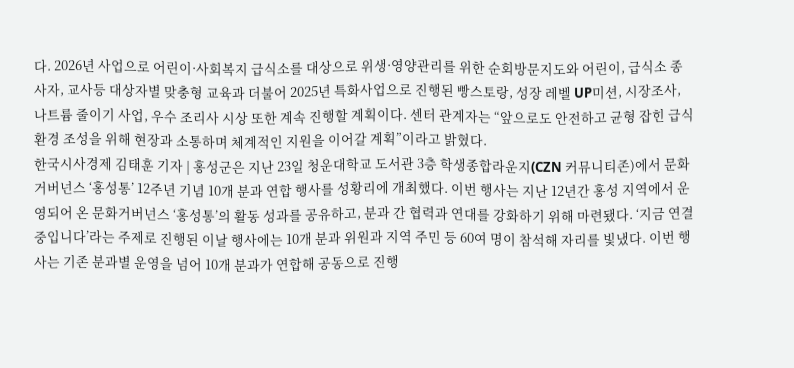다. 2026년 사업으로 어린이·사회복지 급식소를 대상으로 위생·영양관리를 위한 순회방문지도와 어린이, 급식소 종사자, 교사등 대상자별 맞충형 교육과 더불어 2025년 특화사업으로 진행된 빵스토랑, 성장 레벨 UP미션, 시장조사, 나트륨 줄이기 사업, 우수 조리사 시상 또한 계속 진행할 계획이다. 센터 관계자는 “앞으로도 안전하고 균형 잡힌 급식 환경 조성을 위해 현장과 소통하며 체계적인 지원을 이어갈 계획”이라고 밝혔다.
한국시사경제 김태훈 기자 | 홍성군은 지난 23일 청운대학교 도서관 3층 학생종합라운지(CZN 커뮤니티존)에서 문화거버넌스 ‘홍성통’ 12주년 기념 10개 분과 연합 행사를 성황리에 개최했다. 이번 행사는 지난 12년간 홍성 지역에서 운영되어 온 문화거버넌스 ‘홍성통’의 활동 성과를 공유하고, 분과 간 협력과 연대를 강화하기 위해 마련됐다. ‘지금 연결중입니다’라는 주제로 진행된 이날 행사에는 10개 분과 위원과 지역 주민 등 60여 명이 참석해 자리를 빛냈다. 이번 행사는 기존 분과별 운영을 넘어 10개 분과가 연합해 공동으로 진행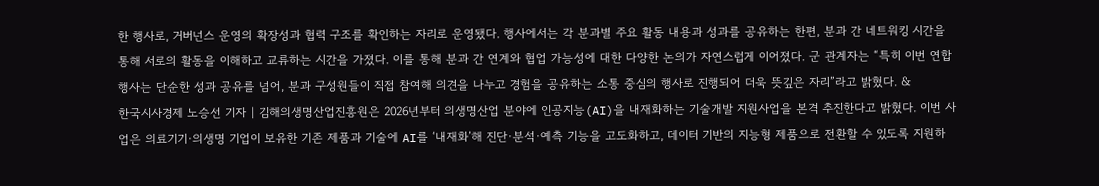한 행사로, 거버넌스 운영의 확장성과 협력 구조를 확인하는 자리로 운영됐다. 행사에서는 각 분과별 주요 활동 내용과 성과를 공유하는 한편, 분과 간 네트워킹 시간을 통해 서로의 활동을 이해하고 교류하는 시간을 가졌다. 이를 통해 분과 간 연계와 협업 가능성에 대한 다양한 논의가 자연스럽게 이어졌다. 군 관계자는 “특히 이번 연합 행사는 단순한 성과 공유를 넘어, 분과 구성원들이 직접 참여해 의견을 나누고 경험을 공유하는 소통 중심의 행사로 진행되어 더욱 뜻깊은 자리”라고 밝혔다. &
한국시사경제 노승선 기자 | 김해의생명산업진흥원은 2026년부터 의생명산업 분야에 인공지능(AI)을 내재화하는 기술개발 지원사업을 본격 추진한다고 밝혔다. 이번 사업은 의료기기·의생명 기업이 보유한 기존 제품과 기술에 AI를 ‘내재화’해 진단·분석·예측 기능을 고도화하고, 데이터 기반의 지능형 제품으로 전환할 수 있도록 지원하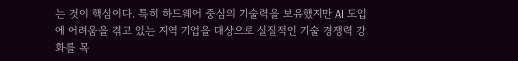는 것이 핵심이다. 특히 하드웨어 중심의 기술력을 보유했지만 AI 도입에 어려움을 겪고 있는 지역 기업을 대상으로 실질적인 기술 경쟁력 강화를 목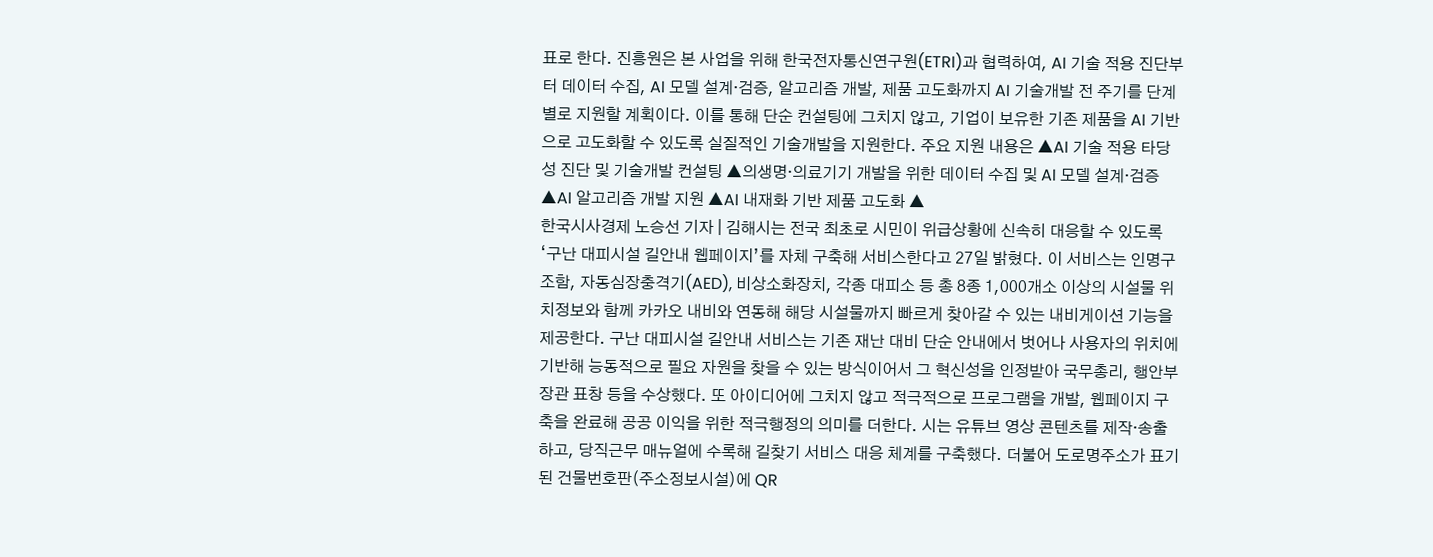표로 한다. 진흥원은 본 사업을 위해 한국전자통신연구원(ETRI)과 협력하여, AI 기술 적용 진단부터 데이터 수집, AI 모델 설계·검증, 알고리즘 개발, 제품 고도화까지 AI 기술개발 전 주기를 단계별로 지원할 계획이다. 이를 통해 단순 컨설팅에 그치지 않고, 기업이 보유한 기존 제품을 AI 기반으로 고도화할 수 있도록 실질적인 기술개발을 지원한다. 주요 지원 내용은 ▲AI 기술 적용 타당성 진단 및 기술개발 컨설팅 ▲의생명·의료기기 개발을 위한 데이터 수집 및 AI 모델 설계·검증 ▲AI 알고리즘 개발 지원 ▲AI 내재화 기반 제품 고도화 ▲
한국시사경제 노승선 기자 | 김해시는 전국 최초로 시민이 위급상황에 신속히 대응할 수 있도록 ‘구난 대피시설 길안내 웹페이지’를 자체 구축해 서비스한다고 27일 밝혔다. 이 서비스는 인명구조함, 자동심장충격기(AED), 비상소화장치, 각종 대피소 등 총 8종 1,000개소 이상의 시설물 위치정보와 함께 카카오 내비와 연동해 해당 시설물까지 빠르게 찾아갈 수 있는 내비게이션 기능을 제공한다. 구난 대피시설 길안내 서비스는 기존 재난 대비 단순 안내에서 벗어나 사용자의 위치에 기반해 능동적으로 필요 자원을 찾을 수 있는 방식이어서 그 혁신성을 인정받아 국무총리, 행안부장관 표창 등을 수상했다. 또 아이디어에 그치지 않고 적극적으로 프로그램을 개발, 웹페이지 구축을 완료해 공공 이익을 위한 적극행정의 의미를 더한다. 시는 유튜브 영상 콘텐츠를 제작·송출하고, 당직근무 매뉴얼에 수록해 길찾기 서비스 대응 체계를 구축했다. 더불어 도로명주소가 표기된 건물번호판(주소정보시설)에 QR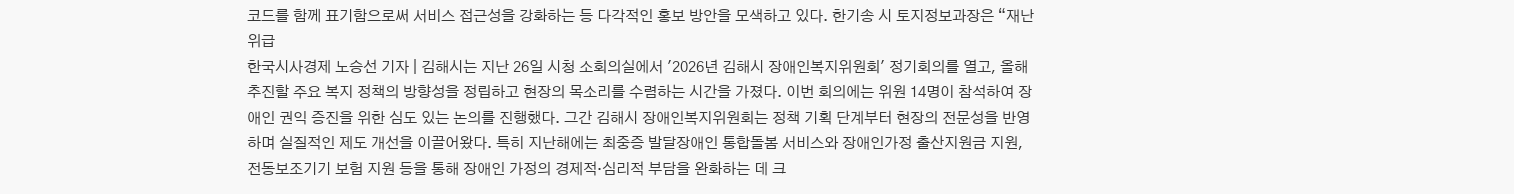코드를 함께 표기함으로써 서비스 접근성을 강화하는 등 다각적인 홍보 방안을 모색하고 있다. 한기송 시 토지정보과장은 “재난 위급
한국시사경제 노승선 기자 | 김해시는 지난 26일 시청 소회의실에서 '2026년 김해시 장애인복지위원회' 정기회의를 열고, 올해 추진할 주요 복지 정책의 방향성을 정립하고 현장의 목소리를 수렴하는 시간을 가졌다. 이번 회의에는 위원 14명이 참석하여 장애인 권익 증진을 위한 심도 있는 논의를 진행했다. 그간 김해시 장애인복지위원회는 정책 기획 단계부터 현장의 전문성을 반영하며 실질적인 제도 개선을 이끌어왔다. 특히 지난해에는 최중증 발달장애인 통합돌봄 서비스와 장애인가정 출산지원금 지원, 전동보조기기 보험 지원 등을 통해 장애인 가정의 경제적·심리적 부담을 완화하는 데 크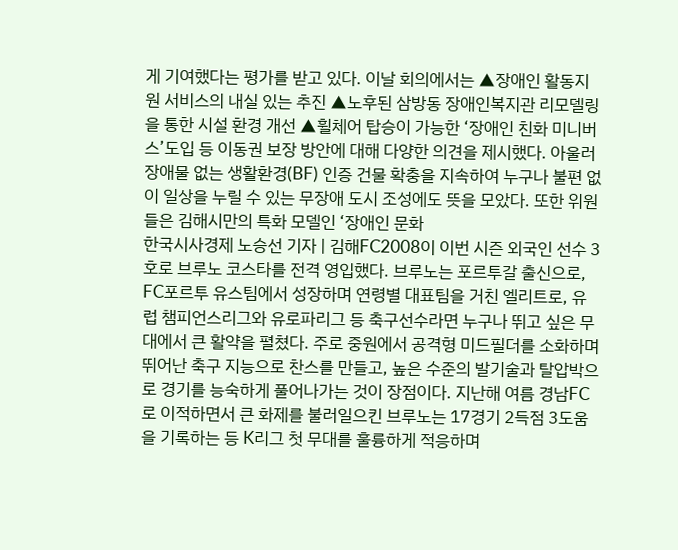게 기여했다는 평가를 받고 있다. 이날 회의에서는 ▲장애인 활동지원 서비스의 내실 있는 추진 ▲노후된 삼방동 장애인복지관 리모델링을 통한 시설 환경 개선 ▲휠체어 탑승이 가능한 ‘장애인 친화 미니버스’도입 등 이동권 보장 방안에 대해 다양한 의견을 제시했다. 아울러 장애물 없는 생활환경(BF) 인증 건물 확충을 지속하여 누구나 불편 없이 일상을 누릴 수 있는 무장애 도시 조성에도 뜻을 모았다. 또한 위원들은 김해시만의 특화 모델인 ‘장애인 문화
한국시사경제 노승선 기자 | 김해FC2008이 이번 시즌 외국인 선수 3호로 브루노 코스타를 전격 영입했다. 브루노는 포르투갈 출신으로, FC포르투 유스팀에서 성장하며 연령별 대표팀을 거친 엘리트로, 유럽 챔피언스리그와 유로파리그 등 축구선수라면 누구나 뛰고 싶은 무대에서 큰 활약을 펼쳤다. 주로 중원에서 공격형 미드필더를 소화하며 뛰어난 축구 지능으로 찬스를 만들고, 높은 수준의 발기술과 탈압박으로 경기를 능숙하게 풀어나가는 것이 장점이다. 지난해 여름 경남FC로 이적하면서 큰 화제를 불러일으킨 브루노는 17경기 2득점 3도움을 기록하는 등 K리그 첫 무대를 훌륭하게 적응하며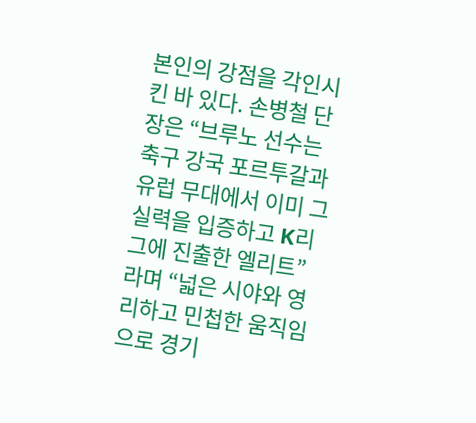본인의 강점을 각인시킨 바 있다. 손병철 단장은 “브루노 선수는 축구 강국 포르투갈과 유럽 무대에서 이미 그 실력을 입증하고 K리그에 진출한 엘리트”라며 “넓은 시야와 영리하고 민첩한 움직임으로 경기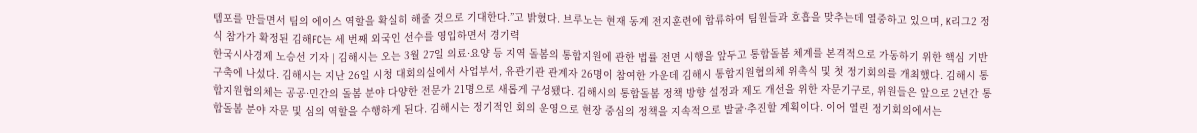템포를 만들면서 팀의 에이스 역할을 확실히 해줄 것으로 기대한다.”고 밝혔다. 브루노는 현재 동계 전지훈련에 합류하여 팀원들과 호흡을 맞추는데 열중하고 있으며, K리그2 정식 참가가 확정된 김해FC는 세 번째 외국인 선수를 영입하면서 경기력
한국시사경제 노승선 기자 | 김해시는 오는 3월 27일 의료·요양 등 지역 돌봄의 통합지원에 관한 법률 전면 시행을 앞두고 통합돌봄 체계를 본격적으로 가동하기 위한 핵심 기반 구축에 나섰다. 김해시는 지난 26일 시청 대회의실에서 사업부서, 유관기관 관계자 26명이 참여한 가운데 김해시 통합지원협의체 위촉식 및 첫 정기회의를 개최했다. 김해시 통합지원협의체는 공공·민간의 돌봄 분야 다양한 전문가 21명으로 새롭게 구성됐다. 김해시의 통합돌봄 정책 방향 설정과 제도 개선을 위한 자문기구로, 위원들은 앞으로 2년간 통합돌봄 분야 자문 및 심의 역할을 수행하게 된다. 김해시는 정기적인 회의 운영으로 현장 중심의 정책을 지속적으로 발굴·추진할 계획이다. 이어 열린 정기회의에서는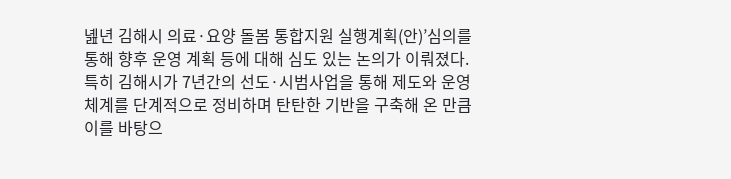녪년 김해시 의료·요양 돌봄 통합지원 실행계획(안)’심의를 통해 향후 운영 계획 등에 대해 심도 있는 논의가 이뤄졌다. 특히 김해시가 7년간의 선도·시범사업을 통해 제도와 운영 체계를 단계적으로 정비하며 탄탄한 기반을 구축해 온 만큼 이를 바탕으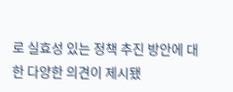로 실효성 있는 정책 추진 방안에 대한 다양한 의견이 제시됐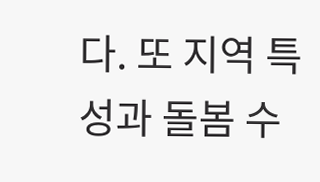다. 또 지역 특성과 돌봄 수